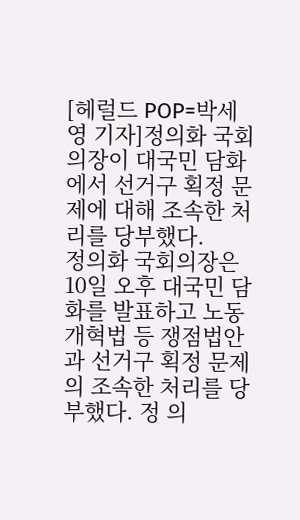[헤럴드 POP=박세영 기자]정의화 국회의장이 대국민 담화에서 선거구 획정 문제에 대해 조속한 처리를 당부했다.
정의화 국회의장은 10일 오후 대국민 담화를 발표하고 노동개혁법 등 쟁점법안과 선거구 획정 문제의 조속한 처리를 당부했다. 정 의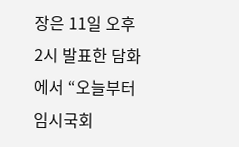장은 11일 오후 2시 발표한 담화에서 “오늘부터 임시국회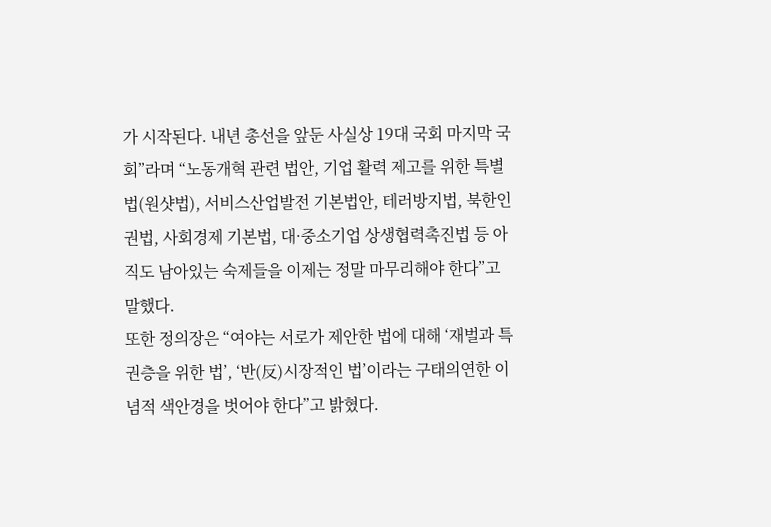가 시작된다. 내년 총선을 앞둔 사실상 19대 국회 마지막 국회”라며 “노동개혁 관련 법안, 기업 활력 제고를 위한 특별법(원샷법), 서비스산업발전 기본법안, 테러방지법, 북한인권법, 사회경제 기본법, 대·중소기업 상생협력촉진법 등 아직도 남아있는 숙제들을 이제는 정말 마무리해야 한다”고 말했다.
또한 정의장은 “여야는 서로가 제안한 법에 대해 ‘재벌과 특권층을 위한 법’, ‘반(反)시장적인 법’이라는 구태의연한 이념적 색안경을 벗어야 한다”고 밝혔다.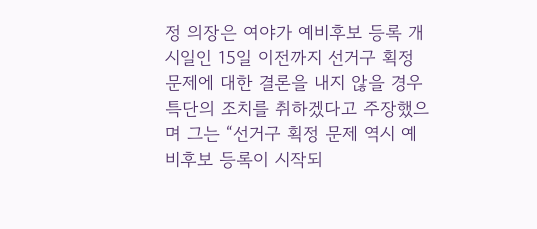정 의장은 여야가 예비후보 등록 개시일인 15일 이전까지 선거구 획정 문제에 대한 결론을 내지 않을 경우 특단의 조치를 취하겠다고 주장했으며 그는 “선거구 획정 문제 역시 예비후보 등록이 시작되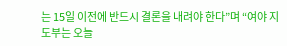는 15일 이전에 반드시 결론을 내려야 한다”며 “여야 지도부는 오늘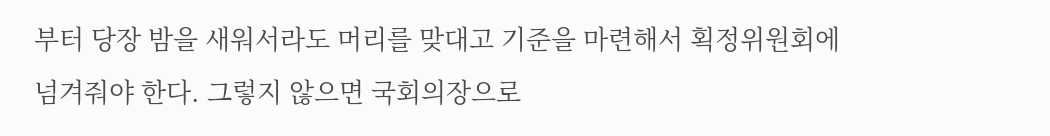부터 당장 밤을 새워서라도 머리를 맞대고 기준을 마련해서 획정위원회에 넘겨줘야 한다. 그렇지 않으면 국회의장으로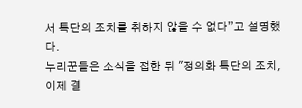서 특단의 조치를 취하지 않을 수 없다”고 설명했다.
누리꾼들은 소식을 접한 뒤 "정의화 특단의 조치, 이제 결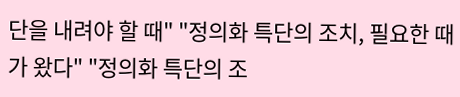단을 내려야 할 때" "정의화 특단의 조치, 필요한 때가 왔다" "정의화 특단의 조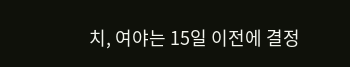치, 여야는 15일 이전에 결정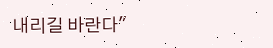내리길 바란다"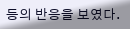등의 반응을 보였다.